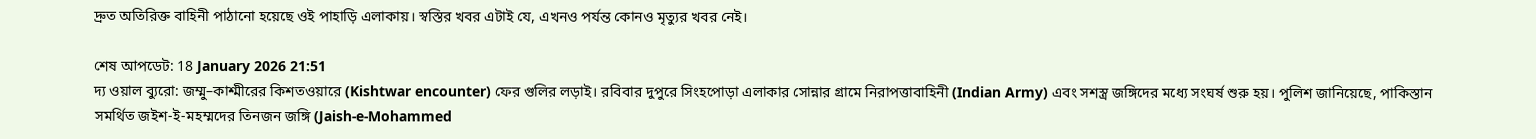দ্রুত অতিরিক্ত বাহিনী পাঠানো হয়েছে ওই পাহাড়ি এলাকায়। স্বস্তির খবর এটাই যে, এখনও পর্যন্ত কোনও মৃত্যুর খবর নেই।

শেষ আপডেট: 18 January 2026 21:51
দ্য ওয়াল ব্যুরো: জম্মু–কাশ্মীরের কিশতওয়ারে (Kishtwar encounter) ফের গুলির লড়াই। রবিবার দুপুরে সিংহপোড়া এলাকার সোন্নার গ্রামে নিরাপত্তাবাহিনী (Indian Army) এবং সশস্ত্র জঙ্গিদের মধ্যে সংঘর্ষ শুরু হয়। পুলিশ জানিয়েছে, পাকিস্তান সমর্থিত জইশ-ই-মহম্মদের তিনজন জঙ্গি (Jaish-e-Mohammed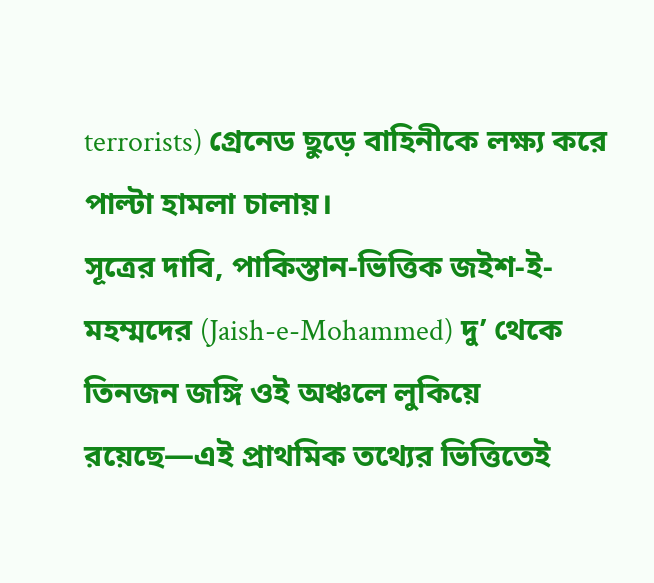terrorists) গ্রেনেড ছুড়ে বাহিনীকে লক্ষ্য করে পাল্টা হামলা চালায়।
সূত্রের দাবি, পাকিস্তান-ভিত্তিক জইশ-ই-মহম্মদের (Jaish-e-Mohammed) দু’ থেকে তিনজন জঙ্গি ওই অঞ্চলে লুকিয়ে রয়েছে—এই প্রাথমিক তথ্যের ভিত্তিতেই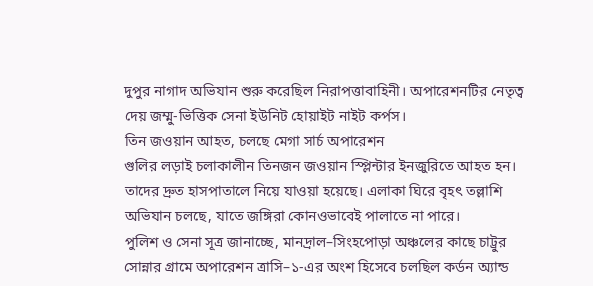দুপুর নাগাদ অভিযান শুরু করেছিল নিরাপত্তাবাহিনী। অপারেশনটির নেতৃত্ব দেয় জম্মু-ভিত্তিক সেনা ইউনিট হোয়াইট নাইট কর্পস।
তিন জওয়ান আহত, চলছে মেগা সার্চ অপারেশন
গুলির লড়াই চলাকালীন তিনজন জওয়ান স্প্লিন্টার ইনজুরিতে আহত হন। তাদের দ্রুত হাসপাতালে নিয়ে যাওয়া হয়েছে। এলাকা ঘিরে বৃহৎ তল্লাশি অভিযান চলছে, যাতে জঙ্গিরা কোনওভাবেই পালাতে না পারে।
পুলিশ ও সেনা সূত্র জানাচ্ছে, মানদ্রাল–সিংহপোড়া অঞ্চলের কাছে চাট্রুর সোন্নার গ্রামে অপারেশন ত্রাসি–১-এর অংশ হিসেবে চলছিল কর্ডন অ্যান্ড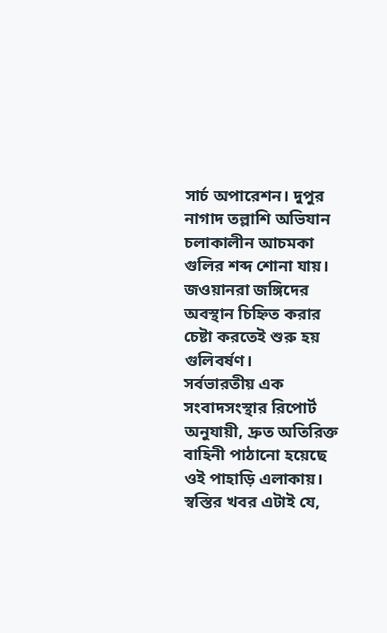সার্চ অপারেশন। দুপুর নাগাদ তল্লাশি অভিযান চলাকালীন আচমকা গুলির শব্দ শোনা যায়। জওয়ানরা জঙ্গিদের অবস্থান চিহ্নিত করার চেষ্টা করতেই শুরু হয় গুলিবর্ষণ।
সর্বভারতীয় এক সংবাদসংস্থার রিপোর্ট অনুযায়ী, দ্রুত অতিরিক্ত বাহিনী পাঠানো হয়েছে ওই পাহাড়ি এলাকায়। স্বস্তির খবর এটাই যে,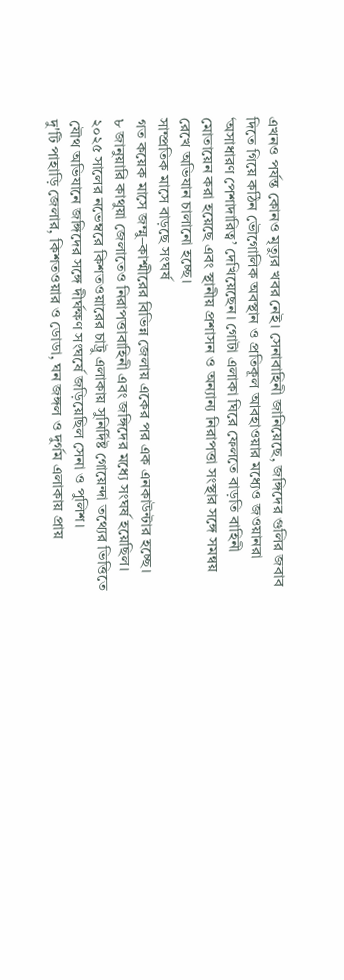এখনও পর্যন্ত কোনও মৃত্যুর খবর নেই। সেনাবাহিনী জানিয়েছে, জঙ্গিদের গুলির জবাব দিতে গিয়ে কঠিন ভৌগোলিক অবস্থান ও প্রতিকূল আবহাওয়ার মধ্যেও জওয়ানরা ‘অসাধারণ পেশাদারিত্ব’ দেখিয়েছেন। গোটা এলাকা ঘিরে ফেলতে বাড়তি বাহিনী মোতায়েন করা হয়েছে এবং স্থানীয় প্রশাসন ও অন্যান্য নিরাপত্তা সংস্থার সঙ্গে সমন্বয় রেখে অভিযান চালানো হচ্ছে।
সাম্প্রতিক মাসে বাড়ছে সংঘর্ষ
গত কয়েক মাসে জম্মু–কাশ্মীরের বিভিন্ন জেলায় একের পর এক এনকাউন্টার হচ্ছে।
৮ জানুয়ারি কাথুয়া জেলাতেও নিরাপত্তাবাহিনী এবং জঙ্গিদের মধ্যে সংঘর্ষ হয়েছিল। ২০২৫ সালের নভেম্বরে কিশতওয়ারের চাট্রু এলাকায় সুনির্দিষ্ট গোয়েন্দা তথ্যের ভিত্তিতে যৌথ অভিযানে জঙ্গিদের সঙ্গে দীর্ঘক্ষণ সংঘর্ষে জড়িয়েছিল সেনা ও পুলিশ।
দু'টি পাহাড়ি জেলার, কিশতওয়ার ও ডোডা, ঘন জঙ্গল ও দুর্গম এলাকায় প্রায়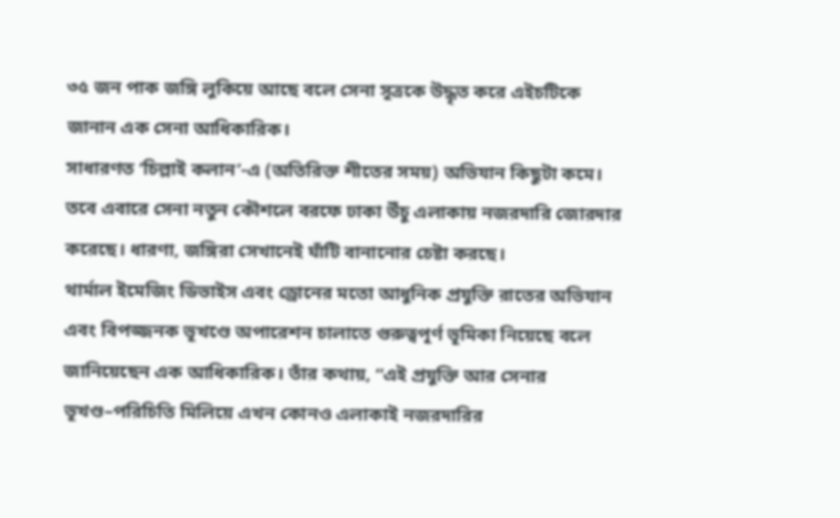৩৫ জন পাক জঙ্গি লুকিয়ে আছে বলে সেনা সূত্রকে উদ্ধৃত করে এইচটিকে জানান এক সেনা আধিকারিক।
সাধারণত ‘চিল্লাই কলান’-এ (অতিরিক্ত শীতের সময়) অভিযান কিছুটা কমে। তবে এবারে সেনা নতুন কৌশলে বরফে ঢাকা উঁচু এলাকায় নজরদারি জোরদার করেছে। ধারণা, জঙ্গিরা সেখানেই ঘাঁটি বানানোর চেষ্টা করছে।
থার্মাল ইমেজিং ডিভাইস এবং ড্রোনের মতো আধুনিক প্রযুক্তি রাতের অভিযান এবং বিপজ্জনক ভূখণ্ডে অপারেশন চালাতে গুরুত্বপূর্ণ ভূমিকা নিয়েছে বলে জানিয়েছেন এক আধিকারিক। তাঁর কথায়, “এই প্রযুক্তি আর সেনার ভূখণ্ড–পরিচিতি মিলিয়ে এখন কোনও এলাকাই নজরদারির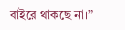বাইরে থাকছে না।”